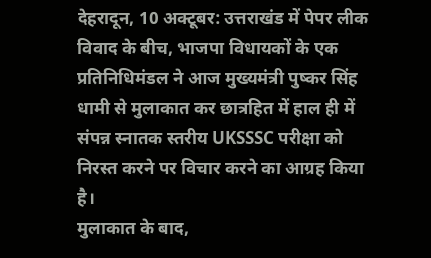देहरादून, 10 अक्टूबर: उत्तराखंड में पेपर लीक विवाद के बीच, भाजपा विधायकों के एक प्रतिनिधिमंडल ने आज मुख्यमंत्री पुष्कर सिंह धामी से मुलाकात कर छात्रहित में हाल ही में संपन्न स्नातक स्तरीय UKSSSC परीक्षा को निरस्त करने पर विचार करने का आग्रह किया है।
मुलाकात के बाद,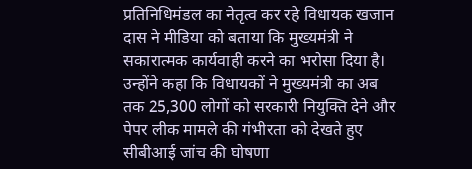प्रतिनिधिमंडल का नेतृत्व कर रहे विधायक खजान दास ने मीडिया को बताया कि मुख्यमंत्री ने सकारात्मक कार्यवाही करने का भरोसा दिया है। उन्होंने कहा कि विधायकों ने मुख्यमंत्री का अब तक 25,300 लोगों को सरकारी नियुक्ति देने और पेपर लीक मामले की गंभीरता को देखते हुए सीबीआई जांच की घोषणा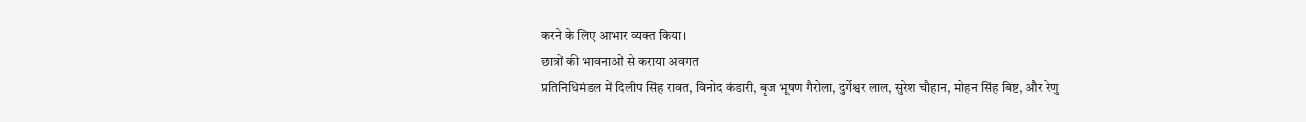करने के लिए आभार व्यक्त किया।
छात्रों की भावनाओं से कराया अवगत
प्रतिनिधिमंडल में दिलीप सिंह रावत, विनोद कंडारी, बृज भूषण गैरोला, दुर्गेश्वर लाल, सुरेश चौहान, मोहन सिंह बिष्ट, और रेणु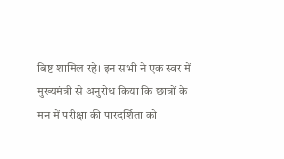बिष्ट शामिल रहे। इन सभी ने एक स्वर में मुख्यमंत्री से अनुरोध किया कि छात्रों के मन में परीक्षा की पारदर्शिता को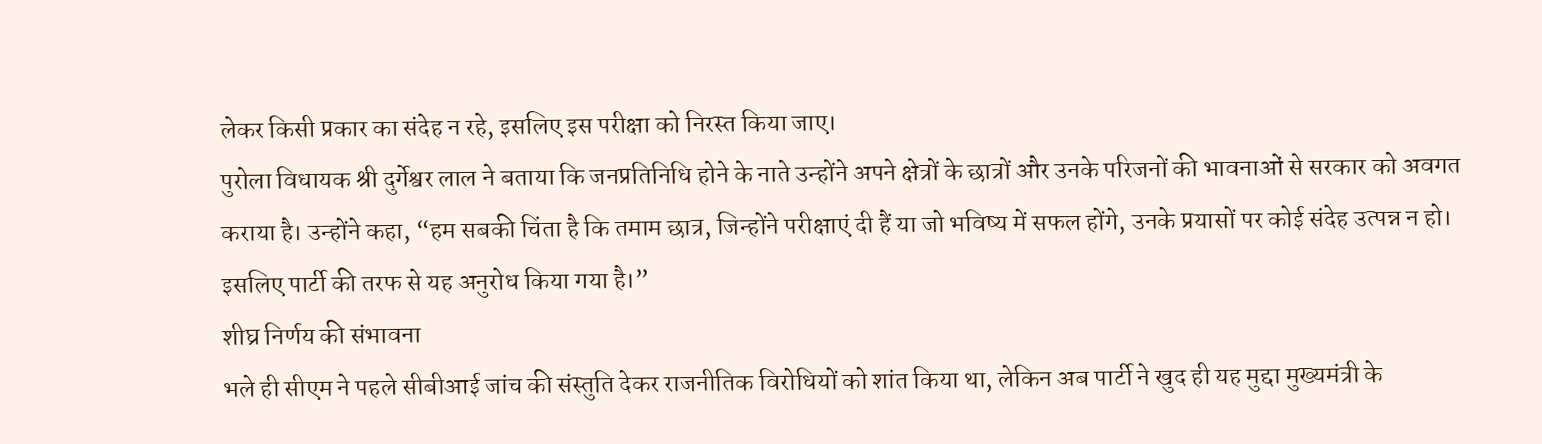लेकर किसी प्रकार का संदेह न रहे, इसलिए इस परीक्षा को निरस्त किया जाए।
पुरोला विधायक श्री दुर्गेश्वर लाल ने बताया कि जनप्रतिनिधि होने के नाते उन्होंने अपने क्षेत्रों के छात्रों और उनके परिजनों की भावनाओं से सरकार को अवगत कराया है। उन्होंने कहा, “हम सबकी चिंता है कि तमाम छात्र, जिन्होंने परीक्षाएं दी हैं या जो भविष्य में सफल होंगे, उनके प्रयासों पर कोई संदेह उत्पन्न न हो। इसलिए पार्टी की तरफ से यह अनुरोध किया गया है।”
शीघ्र निर्णय की संभावना
भले ही सीएम ने पहले सीबीआई जांच की संस्तुति देकर राजनीतिक विरोधियों को शांत किया था, लेकिन अब पार्टी ने खुद ही यह मुद्दा मुख्यमंत्री के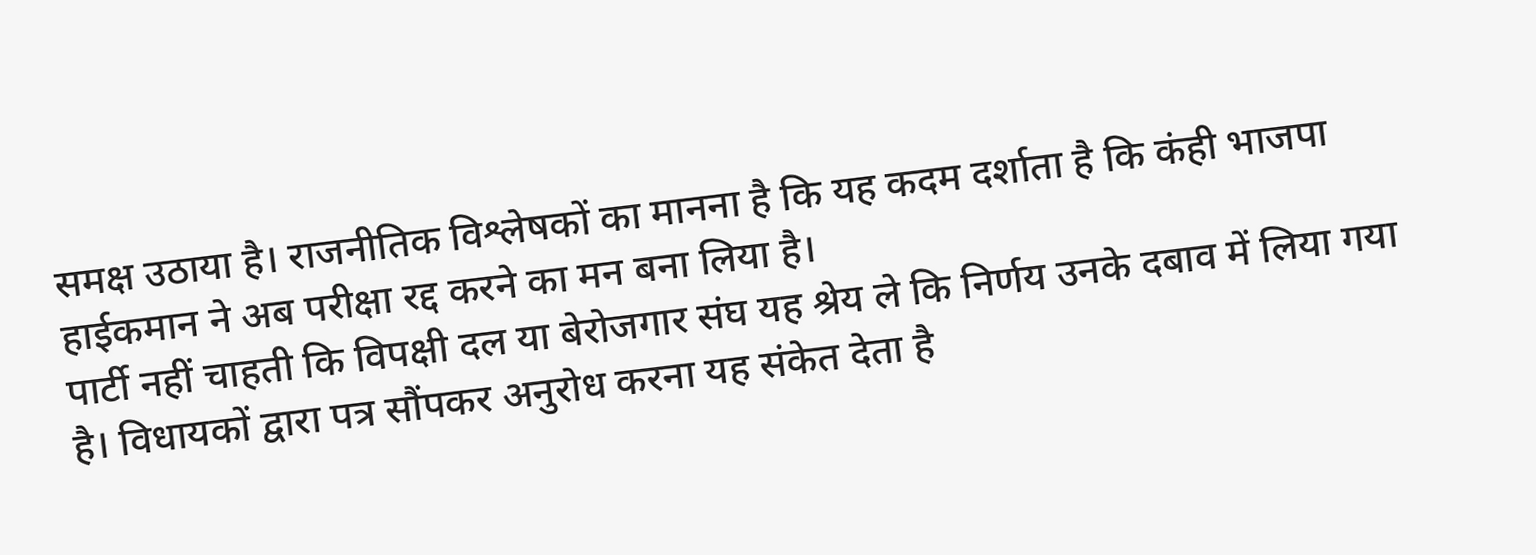समक्ष उठाया है। राजनीतिक विश्लेषकों का मानना है कि यह कदम दर्शाता है कि कंही भाजपा हाईकमान ने अब परीक्षा रद्द करने का मन बना लिया है।
पार्टी नहीं चाहती कि विपक्षी दल या बेरोजगार संघ यह श्रेय ले कि निर्णय उनके दबाव में लिया गया है। विधायकों द्वारा पत्र सौंपकर अनुरोध करना यह संकेत देता है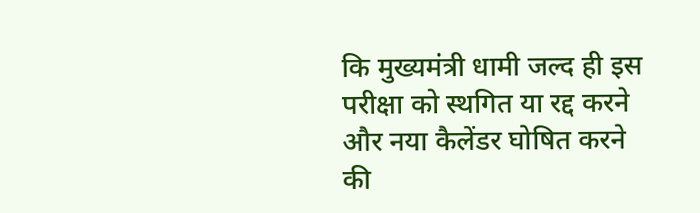कि मुख्यमंत्री धामी जल्द ही इस परीक्षा को स्थगित या रद्द करने और नया कैलेंडर घोषित करने की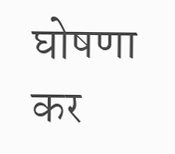घोषणा कर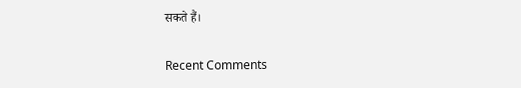सकते हैं।

Recent Comments